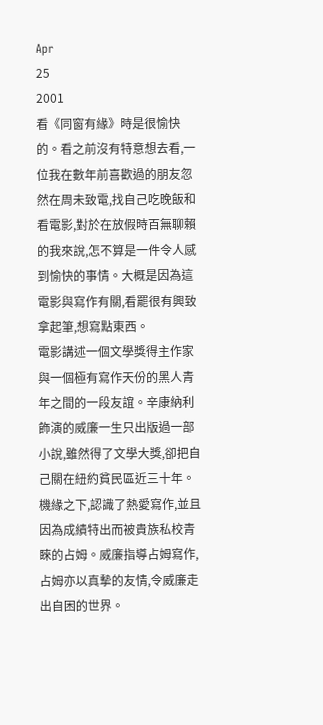Apr
25
2001
看《同窗有緣》時是很愉快的。看之前沒有特意想去看,一位我在數年前喜歡過的朋友忽然在周未致電,找自己吃晚飯和看電影,對於在放假時百無聊賴的我來說,怎不算是一件令人感到愉快的事情。大概是因為這電影與寫作有關,看罷很有興致拿起筆,想寫點東西。
電影講述一個文學獎得主作家與一個極有寫作天份的黑人青年之間的一段友誼。辛康納利飾演的威廉一生只出版過一部小說,雖然得了文學大獎,卻把自己關在紐約貧民區近三十年。機緣之下,認識了熱愛寫作,並且因為成績特出而被貴族私校青睞的占姆。威廉指導占姆寫作,占姆亦以真摰的友情,令威廉走出自困的世界。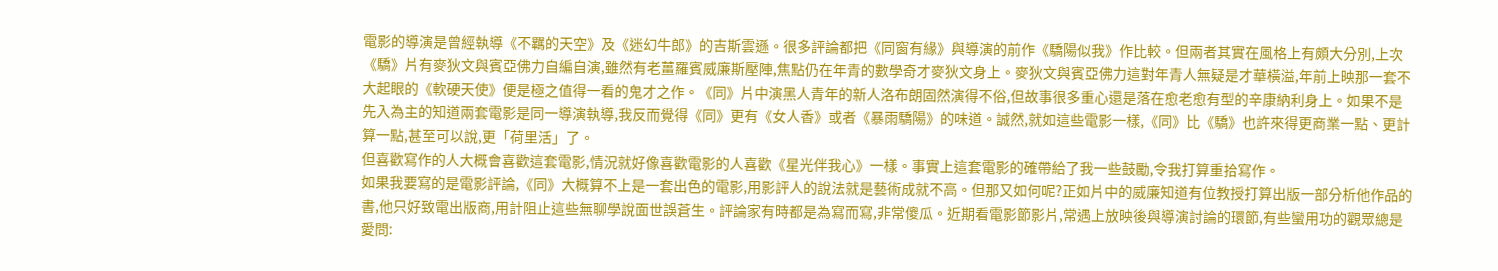電影的導演是曾經執導《不羈的天空》及《迷幻牛郎》的吉斯雲遜。很多評論都把《同窗有緣》與導演的前作《驕陽似我》作比較。但兩者其實在風格上有頗大分別,上次《驕》片有麥狄文與賓亞佛力自編自演,雖然有老薑羅賓威廉斯壓陣,焦點仍在年青的數學奇才麥狄文身上。麥狄文與賓亞佛力這對年青人無疑是才華橫溢,年前上映那一套不大起眼的《軟硬天使》便是極之值得一看的鬼才之作。《同》片中演黑人青年的新人洛布朗固然演得不俗,但故事很多重心還是落在愈老愈有型的辛康納利身上。如果不是先入為主的知道兩套電影是同一導演執導,我反而覺得《同》更有《女人香》或者《暴雨驕陽》的味道。誠然,就如這些電影一樣,《同》比《驕》也許來得更商業一點、更計算一點,甚至可以說,更「荷里活」了。
但喜歡寫作的人大概會喜歡這套電影,情況就好像喜歡電影的人喜歡《星光伴我心》一樣。事實上這套電影的確帶給了我一些鼓勵,令我打算重拾寫作。
如果我要寫的是電影評論,《同》大概算不上是一套出色的電影,用影評人的說法就是藝術成就不高。但那又如何呢?正如片中的威廉知道有位教授打算出版一部分析他作品的書,他只好致電出版商,用計阻止這些無聊學說面世誤蒼生。評論家有時都是為寫而寫,非常傻瓜。近期看電影節影片,常遇上放映後與導演討論的環節,有些蠻用功的觀眾總是愛問: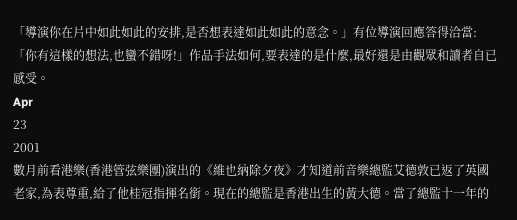「導演你在片中如此如此的安排,是否想表達如此如此的意念。」有位導演回應答得洽當:「你有這樣的想法,也蠻不錯呀!」作品手法如何,要表達的是什麼,最好還是由觀眾和讀者自已感受。
Apr
23
2001
數月前看港樂(香港管弦樂團)演出的《維也納除夕夜》才知道前音樂總監艾德敦已返了英國老家,為表尊重,給了他桂冠指揮名銜。現在的總監是香港出生的黃大德。當了總監十一年的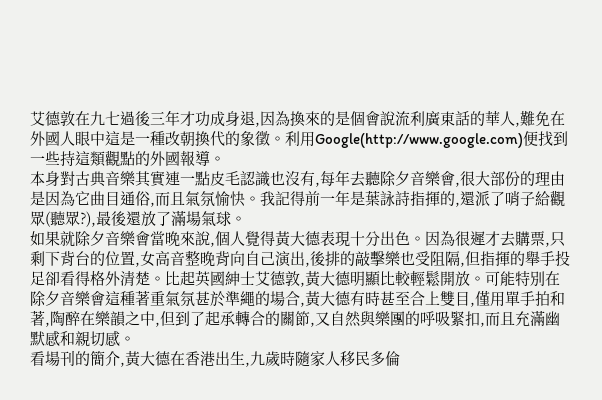艾德敦在九七過後三年才功成身退,因為換來的是個會說流利廣東話的華人,難免在外國人眼中這是一種改朝換代的象徵。利用Google(http://www.google.com)便找到一些持這類觀點的外國報導。
本身對古典音樂其實連一點皮毛認識也沒有,每年去聽除夕音樂會,很大部份的理由是因為它曲目通俗,而且氣氛愉快。我記得前一年是葉詠詩指揮的,還派了哨子給觀眾(聽眾?),最後還放了滿場氣球。
如果就除夕音樂會當晚來說,個人覺得黃大德表現十分出色。因為很遲才去購票,只剩下背台的位置,女高音整晚背向自己演出,後排的敲擊樂也受阻隔,但指揮的舉手投足卻看得格外清楚。比起英國紳士艾德敦,黃大德明顯比較輕鬆開放。可能特別在除夕音樂會這種著重氣氛甚於準繩的場合,黃大德有時甚至合上雙目,僅用單手拍和著,陶醉在樂韻之中,但到了起承轉合的關節,又自然與樂團的呼吸緊扣,而且充滿幽默感和親切感。
看場刊的簡介,黃大德在香港出生,九歲時隨家人移民多倫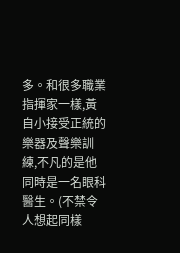多。和很多職業指揮家一樣,黃自小接受正統的樂器及聲樂訓練,不凡的是他同時是一名眼科醫生。(不禁令人想起同樣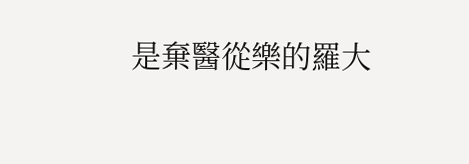是棄醫從樂的羅大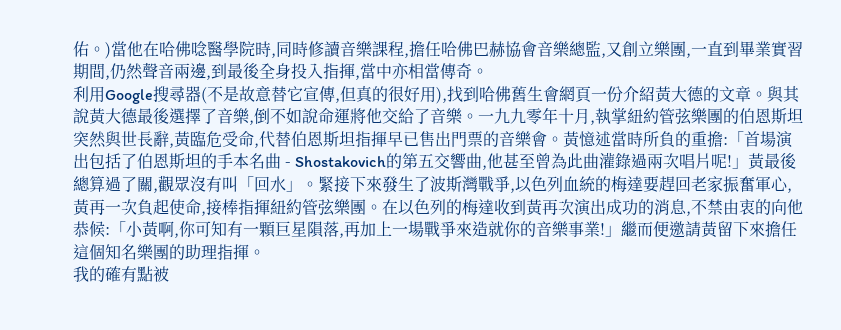佑。)當他在哈佛唸醫學院時,同時修讀音樂課程,擔任哈佛巴赫協會音樂總監,又創立樂團,一直到畢業實習期間,仍然聲音兩邊,到最後全身投入指揮,當中亦相當傳奇。
利用Google搜尋器(不是故意替它宣傳,但真的很好用),找到哈佛舊生會網頁一份介紹黃大德的文章。與其說黃大德最後選擇了音樂,倒不如說命運將他交給了音樂。一九九零年十月,執掌紐約管弦樂團的伯恩斯坦突然與世長辭,黃臨危受命,代替伯恩斯坦指揮早已售出門票的音樂會。黃憶述當時所負的重擔:「首場演出包括了伯恩斯坦的手本名曲 - Shostakovich的第五交響曲,他甚至曾為此曲灌錄過兩次唱片呢!」黃最後總算過了關,觀眾沒有叫「回水」。緊接下來發生了波斯灣戰爭,以色列血統的梅達要趕回老家振奮軍心,黃再一次負起使命,接棒指揮紐約管弦樂團。在以色列的梅達收到黃再次演出成功的消息,不禁由衷的向他恭候:「小黃啊,你可知有一顆巨星隕落,再加上一場戰爭來造就你的音樂事業!」繼而便邀請黃留下來擔任這個知名樂團的助理指揮。
我的確有點被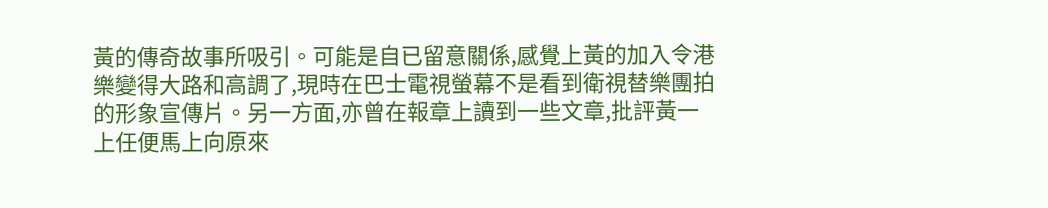黃的傳奇故事所吸引。可能是自已留意關係,感覺上黃的加入令港樂變得大路和高調了,現時在巴士電視螢幕不是看到衛視替樂團拍的形象宣傳片。另一方面,亦曾在報章上讀到一些文章,批評黃一上任便馬上向原來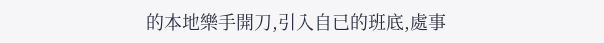的本地樂手開刀,引入自已的班底,處事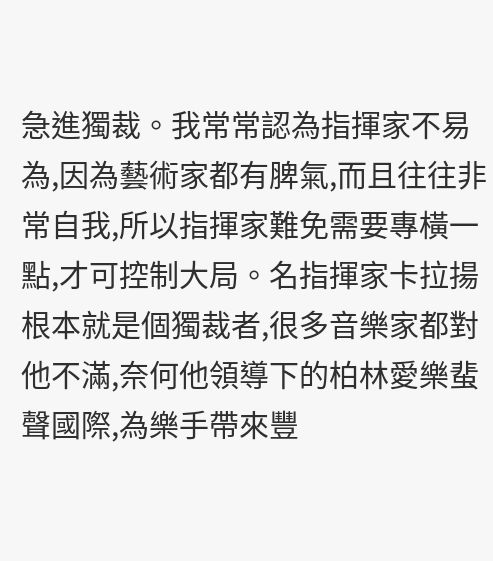急進獨裁。我常常認為指揮家不易為,因為藝術家都有脾氣,而且往往非常自我,所以指揮家難免需要專橫一點,才可控制大局。名指揮家卡拉揚根本就是個獨裁者,很多音樂家都對他不滿,奈何他領導下的柏林愛樂蜚聲國際,為樂手帶來豐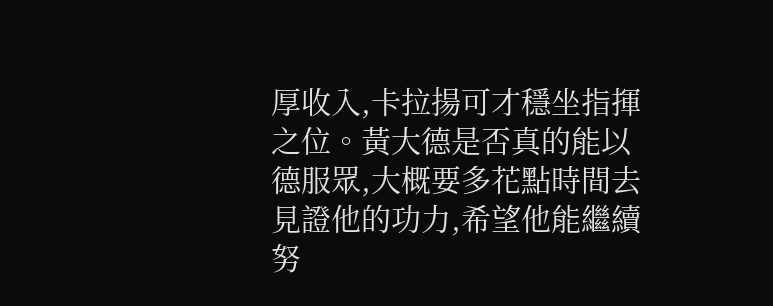厚收入,卡拉揚可才穩坐指揮之位。黃大德是否真的能以德服眾,大概要多花點時間去見證他的功力,希望他能繼續努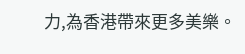力,為香港帶來更多美樂。